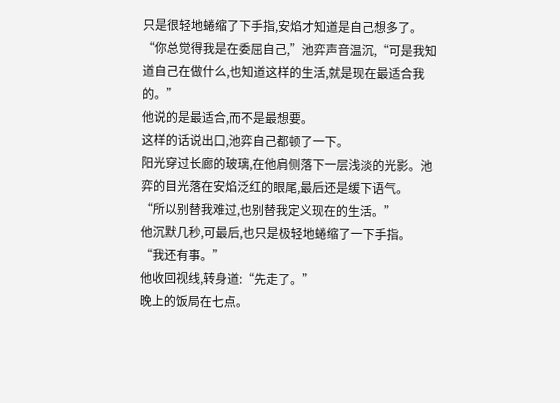只是很轻地蜷缩了下手指,安焰才知道是自己想多了。
“你总觉得我是在委屈自己,”池弈声音温沉,“可是我知道自己在做什么,也知道这样的生活,就是现在最适合我的。”
他说的是最适合,而不是最想要。
这样的话说出口,池弈自己都顿了一下。
阳光穿过长廊的玻璃,在他肩侧落下一层浅淡的光影。池弈的目光落在安焰泛红的眼尾,最后还是缓下语气。
“所以别替我难过,也别替我定义现在的生活。”
他沉默几秒,可最后,也只是极轻地蜷缩了一下手指。
“我还有事。”
他收回视线,转身道:“先走了。”
晚上的饭局在七点。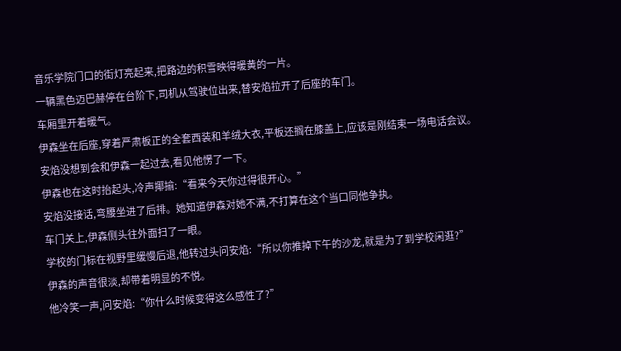音乐学院门口的街灯亮起来,把路边的积雪映得暖黄的一片。
一辆黑色迈巴赫停在台阶下,司机从驾驶位出来,替安焰拉开了后座的车门。
车厢里开着暖气。
伊森坐在后座,穿着严肃板正的全套西装和羊绒大衣,平板还搁在膝盖上,应该是刚结束一场电话会议。
安焰没想到会和伊森一起过去,看见他愣了一下。
伊森也在这时抬起头,冷声揶揄:“看来今天你过得很开心。”
安焰没接话,弯腰坐进了后排。她知道伊森对她不满,不打算在这个当口同他争执。
车门关上,伊森侧头往外面扫了一眼。
学校的门标在视野里缓慢后退,他转过头问安焰:“所以你推掉下午的沙龙,就是为了到学校闲逛?”
伊森的声音很淡,却带着明显的不悦。
他冷笑一声,问安焰:“你什么时候变得这么感性了?”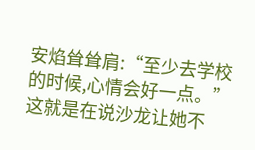安焰耸耸肩:“至少去学校的时候,心情会好一点。”
这就是在说沙龙让她不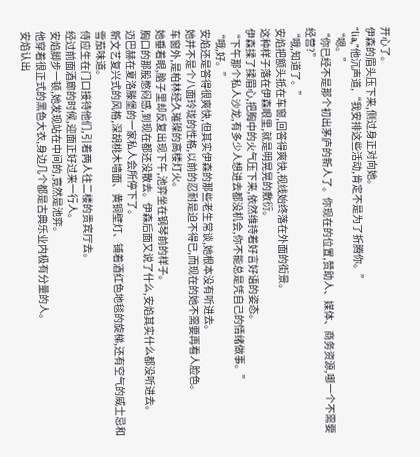开心了。
伊森的眉头压下来,侧过身正对向她。
“lia,”他沉声道,“我安排这些活动,肯定不是为了折腾你。”
“嗯。”
“你已经不是那个初出茅庐的新人了。你现在的位置,赞助人、媒体、商务资源,哪一个不需要经营?”
“哦,知道了。”
安焰把额头抵在车窗,回答得爽快,视线始终落在外面的街景。
这种样子落在伊森眼里,就是明晃晃的敷衍。
伊森揉了揉眉心,把胸中的火气压下来,依然维持着好言好语的姿态。
“下午那个私人沙龙,有多少人想进去都没机会,你不能总是凭自己的情绪做事。”
“哦,好。”
安焰还是答得很爽快,但其实伊森的那些老生常谈,她根本没有听进去。
她并不是个八面玲珑的性格,以前的忍耐是迫不得已,而现在的她不需要再看人脸色。
车窗外,是柏林经久璀璨的高楼灯火。
她垂着眼,脑子里却反复出现下午,池弈坐在钢琴前的样子。
胸口的那股憋闷感,到现在都还没散去。伊森后面又说了什么,安焰其实什么都没听进去。
迈巴赫在夏洛滕堡的一家私人会所停下了。
新文艺复兴式的风格,深胡桃木墙面、黄铜壁灯、铺着酒红色地毯的旋梯,还有空气的威士忌和雪茄味道。
侍应生在门口接待他们,引着两人往二楼的贵宾厅去。
经过前面酒廊的时候,迎面正好过来一行人。
安焰脚步一顿,她发现站在中间的,竟然是池弈。
他穿着很正式的黑色大衣,身边几个都是古典乐业内极有分量的人。
安焰认出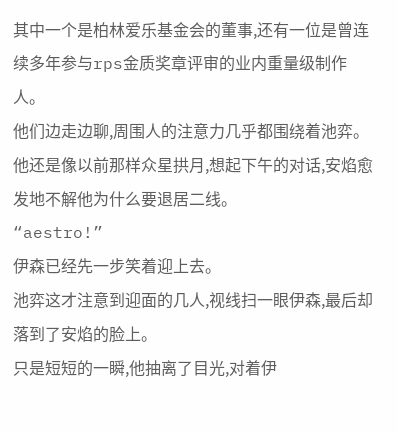其中一个是柏林爱乐基金会的董事,还有一位是曾连续多年参与rps金质奖章评审的业内重量级制作人。
他们边走边聊,周围人的注意力几乎都围绕着池弈。他还是像以前那样众星拱月,想起下午的对话,安焰愈发地不解他为什么要退居二线。
“aestro!”
伊森已经先一步笑着迎上去。
池弈这才注意到迎面的几人,视线扫一眼伊森,最后却落到了安焰的脸上。
只是短短的一瞬,他抽离了目光,对着伊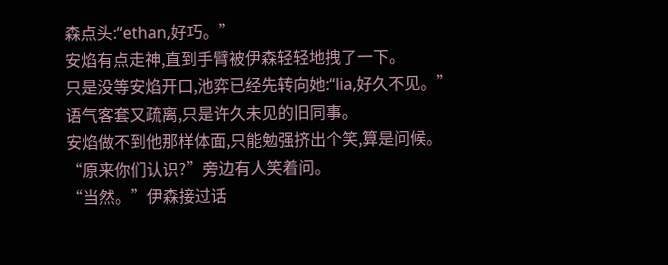森点头:“ethan,好巧。”
安焰有点走神,直到手臂被伊森轻轻地拽了一下。
只是没等安焰开口,池弈已经先转向她:“lia,好久不见。”
语气客套又疏离,只是许久未见的旧同事。
安焰做不到他那样体面,只能勉强挤出个笑,算是问候。
“原来你们认识?”旁边有人笑着问。
“当然。”伊森接过话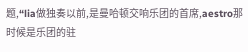题,“lia做独奏以前,是曼哈顿交响乐团的首席,aestro那时候是乐团的驻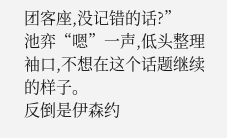团客座,没记错的话?”
池弈“嗯”一声,低头整理袖口,不想在这个话题继续的样子。
反倒是伊森约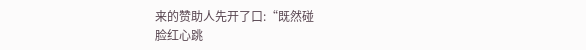来的赞助人先开了口:“既然碰
脸红心跳